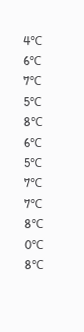4℃
6℃
7℃
5℃
8℃
6℃
5℃
7℃
7℃
8℃
0℃
8℃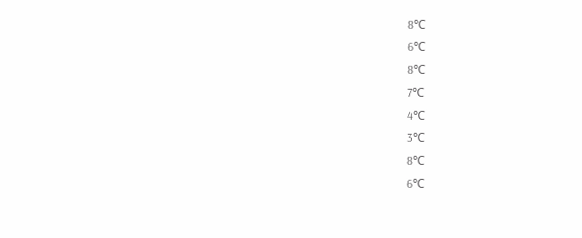8℃
6℃
8℃
7℃
4℃
3℃
8℃
6℃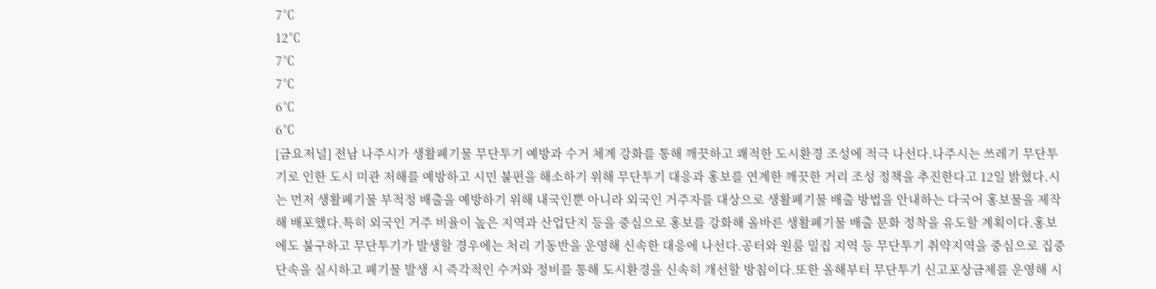7℃
12℃
7℃
7℃
6℃
6℃
[금요저널] 전남 나주시가 생활폐기물 무단투기 예방과 수거 체계 강화를 통해 깨끗하고 쾌적한 도시환경 조성에 적극 나선다.나주시는 쓰레기 무단투기로 인한 도시 미관 저해를 예방하고 시민 불편을 해소하기 위해 무단투기 대응과 홍보를 연계한 깨끗한 거리 조성 정책을 추진한다고 12일 밝혔다.시는 먼저 생활폐기물 부적정 배출을 예방하기 위해 내국인뿐 아니라 외국인 거주자를 대상으로 생활폐기물 배출 방법을 안내하는 다국어 홍보물을 제작해 배포했다.특히 외국인 거주 비율이 높은 지역과 산업단지 등을 중심으로 홍보를 강화해 올바른 생활폐기물 배출 문화 정착을 유도할 계획이다.홍보에도 불구하고 무단투기가 발생할 경우에는 처리 기동반을 운영해 신속한 대응에 나선다.공터와 원룸 밀집 지역 등 무단투기 취약지역을 중심으로 집중 단속을 실시하고 폐기물 발생 시 즉각적인 수거와 정비를 통해 도시환경을 신속히 개선할 방침이다.또한 올해부터 무단투기 신고포상금제를 운영해 시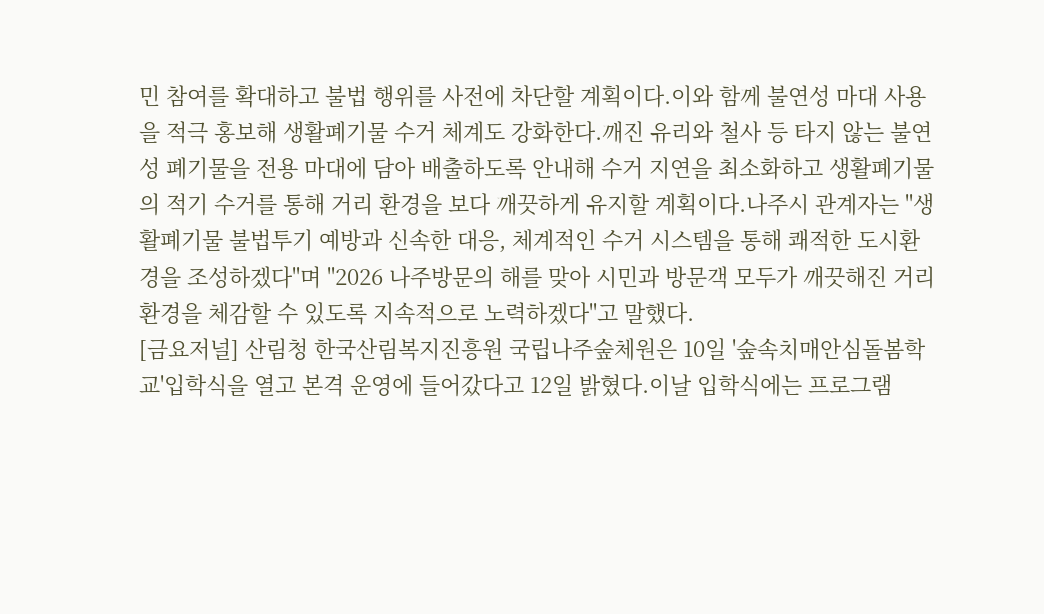민 참여를 확대하고 불법 행위를 사전에 차단할 계획이다.이와 함께 불연성 마대 사용을 적극 홍보해 생활폐기물 수거 체계도 강화한다.깨진 유리와 철사 등 타지 않는 불연성 폐기물을 전용 마대에 담아 배출하도록 안내해 수거 지연을 최소화하고 생활폐기물의 적기 수거를 통해 거리 환경을 보다 깨끗하게 유지할 계획이다.나주시 관계자는 "생활폐기물 불법투기 예방과 신속한 대응, 체계적인 수거 시스템을 통해 쾌적한 도시환경을 조성하겠다"며 "2026 나주방문의 해를 맞아 시민과 방문객 모두가 깨끗해진 거리 환경을 체감할 수 있도록 지속적으로 노력하겠다"고 말했다.
[금요저널] 산림청 한국산림복지진흥원 국립나주숲체원은 10일 '숲속치매안심돌봄학교'입학식을 열고 본격 운영에 들어갔다고 12일 밝혔다.이날 입학식에는 프로그램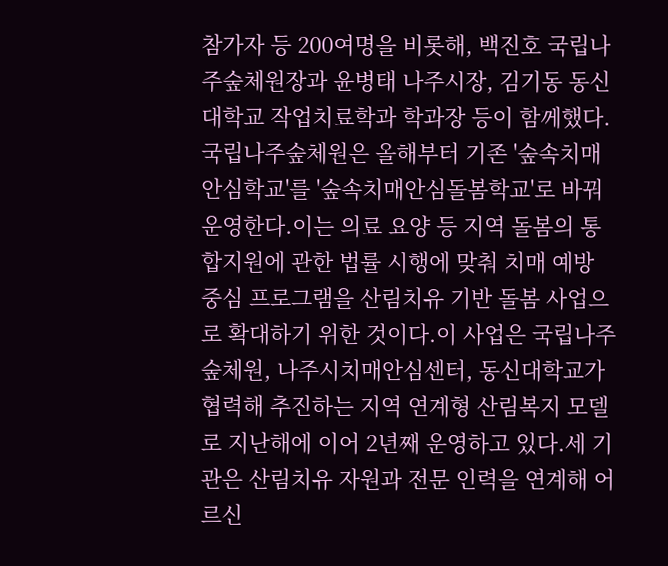참가자 등 200여명을 비롯해, 백진호 국립나주숲체원장과 윤병태 나주시장, 김기동 동신대학교 작업치료학과 학과장 등이 함께했다.국립나주숲체원은 올해부터 기존 '숲속치매안심학교'를 '숲속치매안심돌봄학교'로 바꿔 운영한다.이는 의료 요양 등 지역 돌봄의 통합지원에 관한 법률 시행에 맞춰 치매 예방 중심 프로그램을 산림치유 기반 돌봄 사업으로 확대하기 위한 것이다.이 사업은 국립나주숲체원, 나주시치매안심센터, 동신대학교가 협력해 추진하는 지역 연계형 산림복지 모델로 지난해에 이어 2년째 운영하고 있다.세 기관은 산림치유 자원과 전문 인력을 연계해 어르신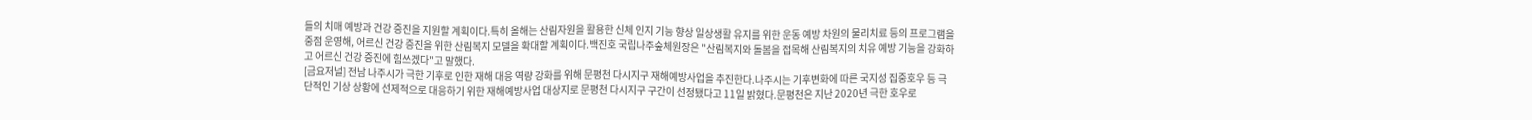들의 치매 예방과 건강 증진을 지원할 계획이다.특히 올해는 산림자원을 활용한 신체 인지 기능 향상 일상생활 유지를 위한 운동 예방 차원의 물리치료 등의 프로그램을 중점 운영해, 어르신 건강 증진을 위한 산림복지 모델을 확대할 계획이다.백진호 국립나주숲체원장은 "산림복지와 돌봄을 접목해 산림복지의 치유 예방 기능을 강화하고 어르신 건강 증진에 힘쓰겠다"고 말했다.
[금요저널] 전남 나주시가 극한 기후로 인한 재해 대응 역량 강화를 위해 문평천 다시지구 재해예방사업을 추진한다.나주시는 기후변화에 따른 국지성 집중호우 등 극단적인 기상 상황에 선제적으로 대응하기 위한 재해예방사업 대상지로 문평천 다시지구 구간이 선정됐다고 11일 밝혔다.문평천은 지난 2020년 극한 호우로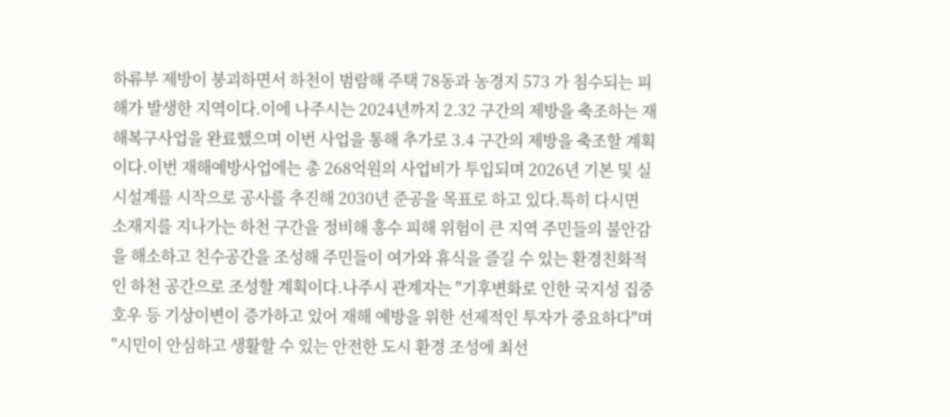하류부 제방이 붕괴하면서 하천이 범람해 주택 78동과 농경지 573 가 침수되는 피해가 발생한 지역이다.이에 나주시는 2024년까지 2.32 구간의 제방을 축조하는 재해복구사업을 완료했으며 이번 사업을 통해 추가로 3.4 구간의 제방을 축조할 계획이다.이번 재해예방사업에는 총 268억원의 사업비가 투입되며 2026년 기본 및 실시설계를 시작으로 공사를 추진해 2030년 준공을 목표로 하고 있다.특히 다시면 소재지를 지나가는 하천 구간을 정비해 홍수 피해 위험이 큰 지역 주민들의 불안감을 해소하고 친수공간을 조성해 주민들이 여가와 휴식을 즐길 수 있는 환경친화적인 하천 공간으로 조성할 계획이다.나주시 관계자는 "기후변화로 인한 국지성 집중호우 등 기상이변이 증가하고 있어 재해 예방을 위한 선제적인 투자가 중요하다"며 "시민이 안심하고 생활할 수 있는 안전한 도시 환경 조성에 최선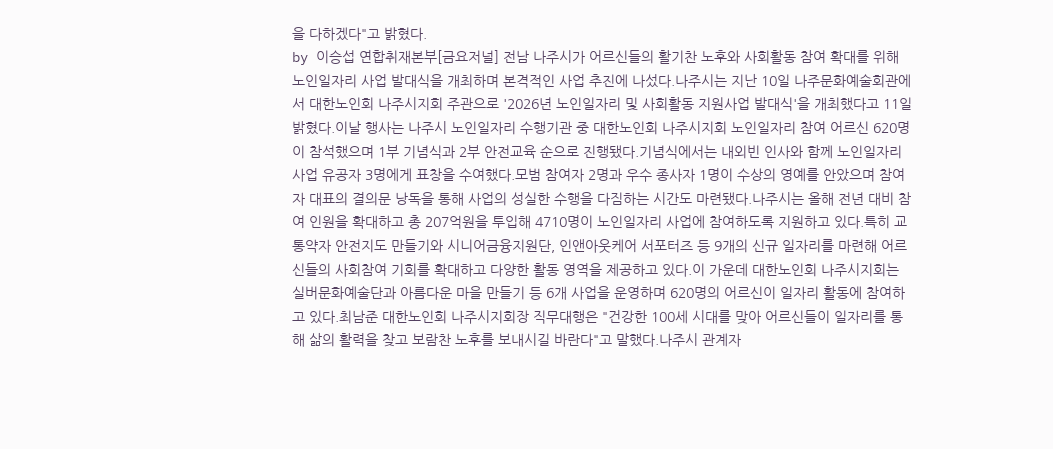을 다하겠다"고 밝혔다.
by 이승섭 연합취재본부[금요저널] 전남 나주시가 어르신들의 활기찬 노후와 사회활동 참여 확대를 위해 노인일자리 사업 발대식을 개최하며 본격적인 사업 추진에 나섰다.나주시는 지난 10일 나주문화예술회관에서 대한노인회 나주시지회 주관으로 '2026년 노인일자리 및 사회활동 지원사업 발대식'을 개최했다고 11일 밝혔다.이날 행사는 나주시 노인일자리 수행기관 중 대한노인회 나주시지회 노인일자리 참여 어르신 620명이 참석했으며 1부 기념식과 2부 안전교육 순으로 진행됐다.기념식에서는 내외빈 인사와 함께 노인일자리 사업 유공자 3명에게 표창을 수여했다.모범 참여자 2명과 우수 종사자 1명이 수상의 영예를 안았으며 참여자 대표의 결의문 낭독을 통해 사업의 성실한 수행을 다짐하는 시간도 마련됐다.나주시는 올해 전년 대비 참여 인원을 확대하고 총 207억원을 투입해 4710명이 노인일자리 사업에 참여하도록 지원하고 있다.특히 교통약자 안전지도 만들기와 시니어금융지원단, 인앤아웃케어 서포터즈 등 9개의 신규 일자리를 마련해 어르신들의 사회참여 기회를 확대하고 다양한 활동 영역을 제공하고 있다.이 가운데 대한노인회 나주시지회는 실버문화예술단과 아름다운 마을 만들기 등 6개 사업을 운영하며 620명의 어르신이 일자리 활동에 참여하고 있다.최남준 대한노인회 나주시지회장 직무대행은 "건강한 100세 시대를 맞아 어르신들이 일자리를 통해 삶의 활력을 찾고 보람찬 노후를 보내시길 바란다"고 말했다.나주시 관계자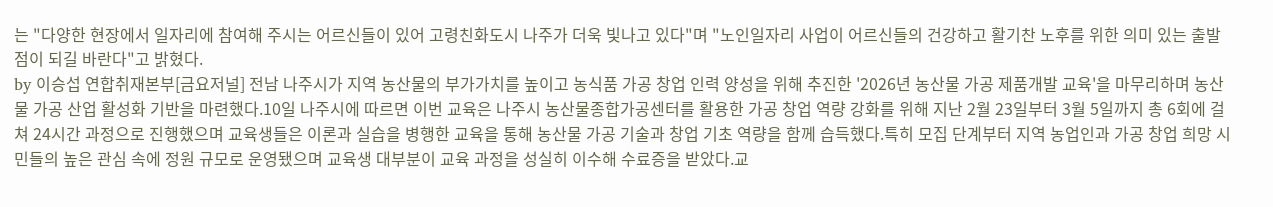는 "다양한 현장에서 일자리에 참여해 주시는 어르신들이 있어 고령친화도시 나주가 더욱 빛나고 있다"며 "노인일자리 사업이 어르신들의 건강하고 활기찬 노후를 위한 의미 있는 출발점이 되길 바란다"고 밝혔다.
by 이승섭 연합취재본부[금요저널] 전남 나주시가 지역 농산물의 부가가치를 높이고 농식품 가공 창업 인력 양성을 위해 추진한 '2026년 농산물 가공 제품개발 교육'을 마무리하며 농산물 가공 산업 활성화 기반을 마련했다.10일 나주시에 따르면 이번 교육은 나주시 농산물종합가공센터를 활용한 가공 창업 역량 강화를 위해 지난 2월 23일부터 3월 5일까지 총 6회에 걸쳐 24시간 과정으로 진행했으며 교육생들은 이론과 실습을 병행한 교육을 통해 농산물 가공 기술과 창업 기초 역량을 함께 습득했다.특히 모집 단계부터 지역 농업인과 가공 창업 희망 시민들의 높은 관심 속에 정원 규모로 운영됐으며 교육생 대부분이 교육 과정을 성실히 이수해 수료증을 받았다.교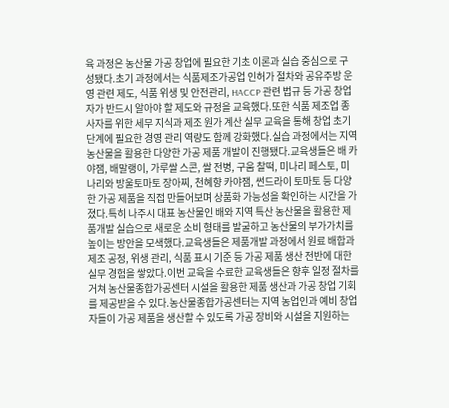육 과정은 농산물 가공 창업에 필요한 기초 이론과 실습 중심으로 구성됐다.초기 과정에서는 식품제조가공업 인허가 절차와 공유주방 운영 관련 제도, 식품 위생 및 안전관리, HACCP 관련 법규 등 가공 창업자가 반드시 알아야 할 제도와 규정을 교육했다.또한 식품 제조업 종사자를 위한 세무 지식과 제조 원가 계산 실무 교육을 통해 창업 초기 단계에 필요한 경영 관리 역량도 함께 강화했다.실습 과정에서는 지역 농산물을 활용한 다양한 가공 제품 개발이 진행됐다.교육생들은 배 카야잼, 배말랭이, 가루쌀 스콘, 쌀 전병, 구움 찰떡, 미나리 페스토, 미나리와 방울토마토 장아찌, 천혜향 카야잼, 썬드라이 토마토 등 다양한 가공 제품을 직접 만들어보며 상품화 가능성을 확인하는 시간을 가졌다.특히 나주시 대표 농산물인 배와 지역 특산 농산물을 활용한 제품개발 실습으로 새로운 소비 형태를 발굴하고 농산물의 부가가치를 높이는 방안을 모색했다.교육생들은 제품개발 과정에서 원료 배합과 제조 공정, 위생 관리, 식품 표시 기준 등 가공 제품 생산 전반에 대한 실무 경험을 쌓았다.이번 교육을 수료한 교육생들은 향후 일정 절차를 거쳐 농산물종합가공센터 시설을 활용한 제품 생산과 가공 창업 기회를 제공받을 수 있다.농산물종합가공센터는 지역 농업인과 예비 창업자들이 가공 제품을 생산할 수 있도록 가공 장비와 시설을 지원하는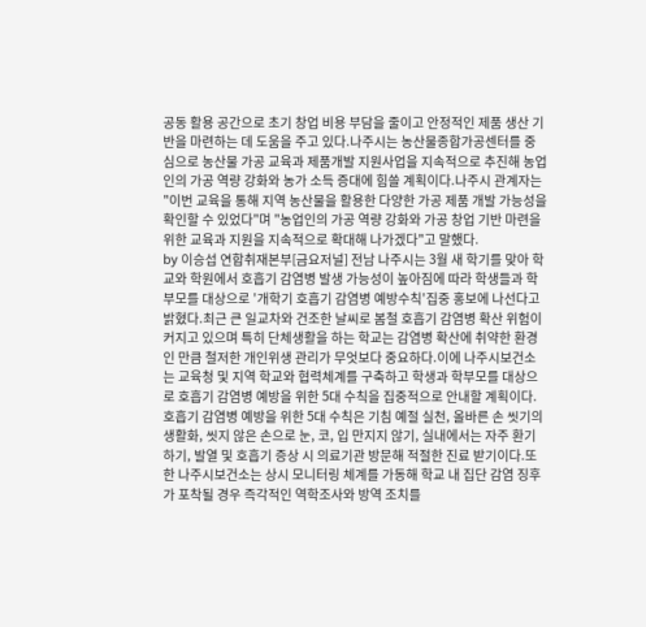공동 활용 공간으로 초기 창업 비용 부담을 줄이고 안정적인 제품 생산 기반을 마련하는 데 도움을 주고 있다.나주시는 농산물종합가공센터를 중심으로 농산물 가공 교육과 제품개발 지원사업을 지속적으로 추진해 농업인의 가공 역량 강화와 농가 소득 증대에 힘쓸 계획이다.나주시 관계자는 "이번 교육을 통해 지역 농산물을 활용한 다양한 가공 제품 개발 가능성을 확인할 수 있었다"며 "농업인의 가공 역량 강화와 가공 창업 기반 마련을 위한 교육과 지원을 지속적으로 확대해 나가겠다"고 말했다.
by 이승섭 연합취재본부[금요저널] 전남 나주시는 3월 새 학기를 맞아 학교와 학원에서 호흡기 감염병 발생 가능성이 높아짐에 따라 학생들과 학부모를 대상으로 '개학기 호흡기 감염병 예방수칙'집중 홍보에 나선다고 밝혔다.최근 큰 일교차와 건조한 날씨로 봄철 호흡기 감염병 확산 위험이 커지고 있으며 특히 단체생활을 하는 학교는 감염병 확산에 취약한 환경인 만큼 철저한 개인위생 관리가 무엇보다 중요하다.이에 나주시보건소는 교육청 및 지역 학교와 협력체계를 구축하고 학생과 학부모를 대상으로 호흡기 감염병 예방을 위한 5대 수칙을 집중적으로 안내할 계획이다.호흡기 감염병 예방을 위한 5대 수칙은 기침 예절 실천, 올바른 손 씻기의 생활화, 씻지 않은 손으로 눈, 코, 입 만지지 않기, 실내에서는 자주 환기하기, 발열 및 호흡기 증상 시 의료기관 방문해 적절한 진료 받기이다.또한 나주시보건소는 상시 모니터링 체계를 가동해 학교 내 집단 감염 징후가 포착될 경우 즉각적인 역학조사와 방역 조치를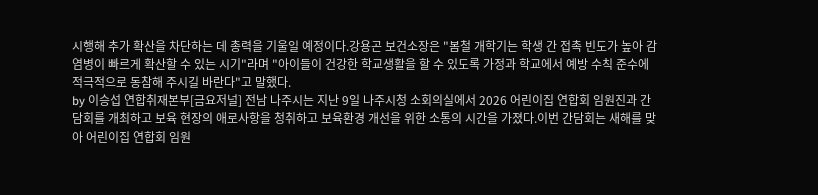시행해 추가 확산을 차단하는 데 총력을 기울일 예정이다.강용곤 보건소장은 "봄철 개학기는 학생 간 접촉 빈도가 높아 감염병이 빠르게 확산할 수 있는 시기"라며 "아이들이 건강한 학교생활을 할 수 있도록 가정과 학교에서 예방 수칙 준수에 적극적으로 동참해 주시길 바란다"고 말했다.
by 이승섭 연합취재본부[금요저널] 전남 나주시는 지난 9일 나주시청 소회의실에서 2026 어린이집 연합회 임원진과 간담회를 개최하고 보육 현장의 애로사항을 청취하고 보육환경 개선을 위한 소통의 시간을 가졌다.이번 간담회는 새해를 맞아 어린이집 연합회 임원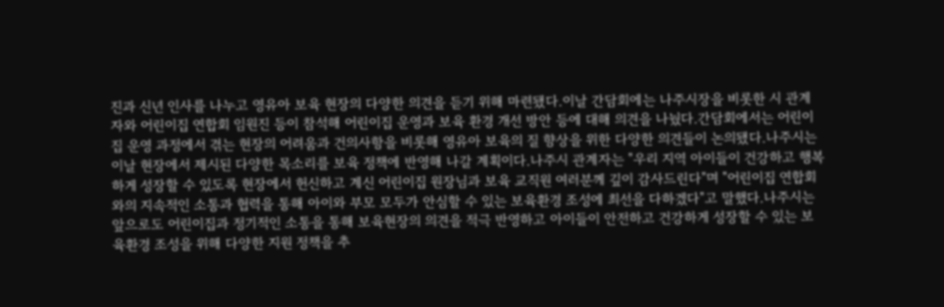진과 신년 인사를 나누고 영유아 보육 현장의 다양한 의견을 듣기 위해 마련됐다.이날 간담회에는 나주시장을 비롯한 시 관계자와 어린이집 연합회 임원진 등이 참석해 어린이집 운영과 보육 환경 개선 방안 등에 대해 의견을 나눴다.간담회에서는 어린이집 운영 과정에서 겪는 현장의 어려움과 건의사항을 비롯해 영유아 보육의 질 향상을 위한 다양한 의견들이 논의됐다.나주시는 이날 현장에서 제시된 다양한 목소리를 보육 정책에 반영해 나갈 계획이다.나주시 관계자는 "우리 지역 아이들이 건강하고 행복하게 성장할 수 있도록 현장에서 헌신하고 계신 어린이집 원장님과 보육 교직원 여러분께 깊이 감사드린다"며 "어린이집 연합회와의 지속적인 소통과 협력을 통해 아이와 부모 모두가 안심할 수 있는 보육환경 조성에 최선을 다하겠다"고 말했다.나주시는 앞으로도 어린이집과 정기적인 소통을 통해 보육현장의 의견을 적극 반영하고 아이들이 안전하고 건강하게 성장할 수 있는 보육환경 조성을 위해 다양한 지원 정책을 추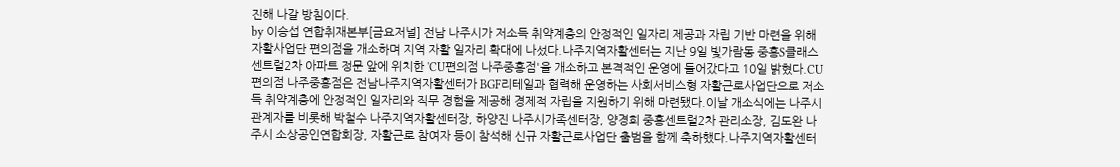진해 나갈 방침이다.
by 이승섭 연합취재본부[금요저널] 전남 나주시가 저소득 취약계층의 안정적인 일자리 제공과 자립 기반 마련을 위해 자활사업단 편의점을 개소하며 지역 자활 일자리 확대에 나섰다.나주지역자활센터는 지난 9일 빛가람동 중흥S클래스센트럴2차 아파트 정문 앞에 위치한 'CU편의점 나주중흥점'을 개소하고 본격적인 운영에 들어갔다고 10일 밝혔다.CU편의점 나주중흥점은 전남나주지역자활센터가 BGF리테일과 협력해 운영하는 사회서비스형 자활근로사업단으로 저소득 취약계층에 안정적인 일자리와 직무 경험을 제공해 경제적 자립을 지원하기 위해 마련됐다.이날 개소식에는 나주시 관계자를 비롯해 박철수 나주지역자활센터장, 하양진 나주시가족센터장, 양경희 중흥센트럴2차 관리소장, 김도완 나주시 소상공인연합회장, 자활근로 참여자 등이 참석해 신규 자활근로사업단 출범을 함께 축하했다.나주지역자활센터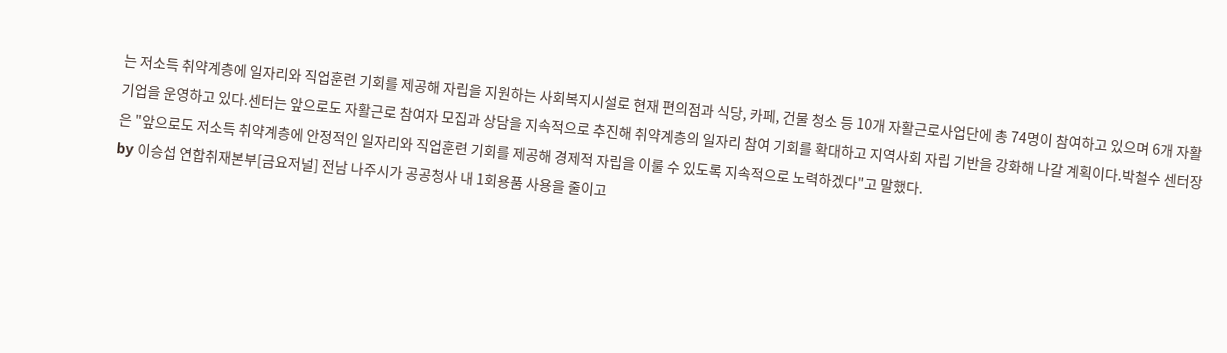는 저소득 취약계층에 일자리와 직업훈련 기회를 제공해 자립을 지원하는 사회복지시설로 현재 편의점과 식당, 카페, 건물 청소 등 10개 자활근로사업단에 총 74명이 참여하고 있으며 6개 자활기업을 운영하고 있다.센터는 앞으로도 자활근로 참여자 모집과 상담을 지속적으로 추진해 취약계층의 일자리 참여 기회를 확대하고 지역사회 자립 기반을 강화해 나갈 계획이다.박철수 센터장은 "앞으로도 저소득 취약계층에 안정적인 일자리와 직업훈련 기회를 제공해 경제적 자립을 이룰 수 있도록 지속적으로 노력하겠다"고 말했다.
by 이승섭 연합취재본부[금요저널] 전남 나주시가 공공청사 내 1회용품 사용을 줄이고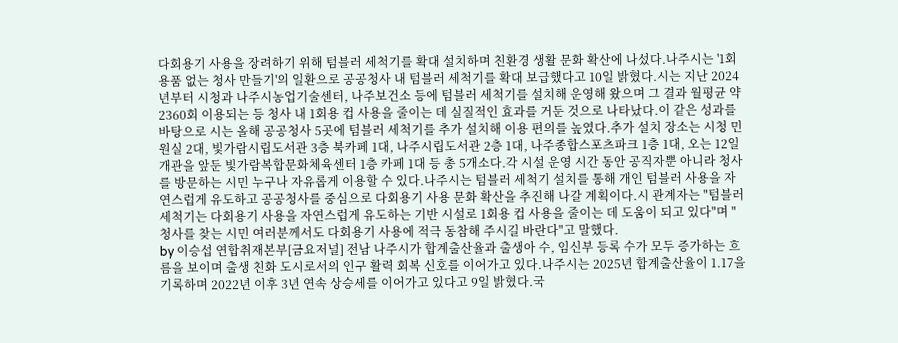다회용기 사용을 장려하기 위해 텀블러 세척기를 확대 설치하며 친환경 생활 문화 확산에 나섰다.나주시는 '1회용품 없는 청사 만들기'의 일환으로 공공청사 내 텀블러 세척기를 확대 보급했다고 10일 밝혔다.시는 지난 2024년부터 시청과 나주시농업기술센터, 나주보건소 등에 텀블러 세척기를 설치해 운영해 왔으며 그 결과 월평균 약 2360회 이용되는 등 청사 내 1회용 컵 사용을 줄이는 데 실질적인 효과를 거둔 것으로 나타났다.이 같은 성과를 바탕으로 시는 올해 공공청사 5곳에 텀블러 세척기를 추가 설치해 이용 편의를 높였다.추가 설치 장소는 시청 민원실 2대, 빛가람시립도서관 3층 북카페 1대, 나주시립도서관 2층 1대, 나주종합스포츠파크 1층 1대, 오는 12일 개관을 앞둔 빛가람복합문화체육센터 1층 카페 1대 등 총 5개소다.각 시설 운영 시간 동안 공직자뿐 아니라 청사를 방문하는 시민 누구나 자유롭게 이용할 수 있다.나주시는 텀블러 세척기 설치를 통해 개인 텀블러 사용을 자연스럽게 유도하고 공공청사를 중심으로 다회용기 사용 문화 확산을 추진해 나갈 계획이다.시 관계자는 "텀블러 세척기는 다회용기 사용을 자연스럽게 유도하는 기반 시설로 1회용 컵 사용을 줄이는 데 도움이 되고 있다"며 "청사를 찾는 시민 여러분께서도 다회용기 사용에 적극 동참해 주시길 바란다"고 말했다.
by 이승섭 연합취재본부[금요저널] 전남 나주시가 합계출산율과 출생아 수, 임신부 등록 수가 모두 증가하는 흐름을 보이며 출생 친화 도시로서의 인구 활력 회복 신호를 이어가고 있다.나주시는 2025년 합계출산율이 1.17을 기록하며 2022년 이후 3년 연속 상승세를 이어가고 있다고 9일 밝혔다.국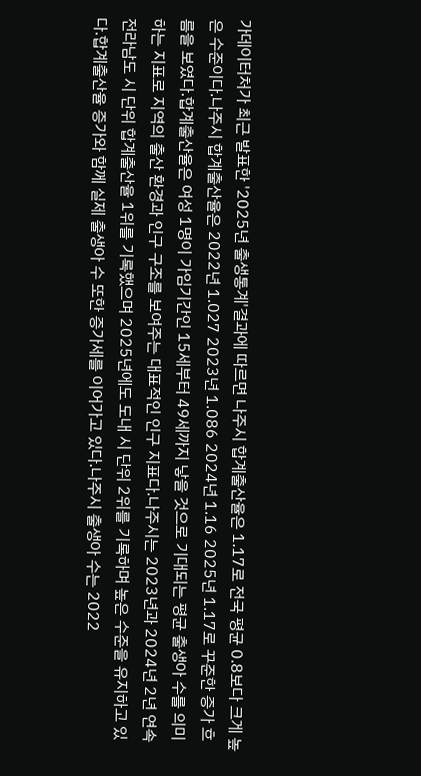가데이터처가 최근 발표한 '2025년 출생통계'결과에 따르면 나주시 합계출산율은 1.17로 전국 평균 0.8보다 크게 높은 수준이다.나주시 합계출산율은 2022년 1.027 2023년 1.086 2024년 1.16 2025년 1.17로 꾸준한 증가 흐름을 보였다.합계출산율은 여성 1명이 가임기간인 15세부터 49세까지 낳을 것으로 기대되는 평균 출생아 수를 의미하는 지표로 지역의 출산 환경과 인구 구조를 보여주는 대표적인 인구 지표다.나주시는 2023년과 2024년 2년 연속 전라남도 시 단위 합계출산율 1위를 기록했으며 2025년에도 도내 시 단위 2위를 기록하며 높은 수준을 유지하고 있다.합계출산율 증가와 함께 실제 출생아 수 또한 증가세를 이어가고 있다.나주시 출생아 수는 2022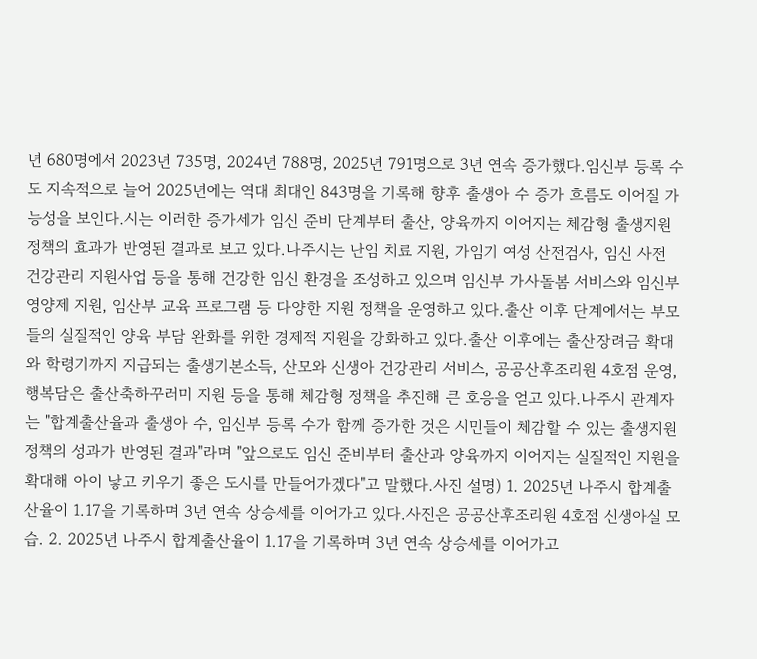년 680명에서 2023년 735명, 2024년 788명, 2025년 791명으로 3년 연속 증가했다.임신부 등록 수도 지속적으로 늘어 2025년에는 역대 최대인 843명을 기록해 향후 출생아 수 증가 흐름도 이어질 가능성을 보인다.시는 이러한 증가세가 임신 준비 단계부터 출산, 양육까지 이어지는 체감형 출생지원 정책의 효과가 반영된 결과로 보고 있다.나주시는 난임 치료 지원, 가임기 여성 산전검사, 임신 사전 건강관리 지원사업 등을 통해 건강한 임신 환경을 조성하고 있으며 임신부 가사돌봄 서비스와 임신부 영양제 지원, 임산부 교육 프로그램 등 다양한 지원 정책을 운영하고 있다.출산 이후 단계에서는 부모들의 실질적인 양육 부담 완화를 위한 경제적 지원을 강화하고 있다.출산 이후에는 출산장려금 확대와 학령기까지 지급되는 출생기본소득, 산모와 신생아 건강관리 서비스, 공공산후조리원 4호점 운영, 행복담은 출산축하꾸러미 지원 등을 통해 체감형 정책을 추진해 큰 호응을 얻고 있다.나주시 관계자는 "합계출산율과 출생아 수, 임신부 등록 수가 함께 증가한 것은 시민들이 체감할 수 있는 출생지원 정책의 성과가 반영된 결과"라며 "앞으로도 임신 준비부터 출산과 양육까지 이어지는 실질적인 지원을 확대해 아이 낳고 키우기 좋은 도시를 만들어가겠다"고 말했다.사진 설명) 1. 2025년 나주시 합계출산율이 1.17을 기록하며 3년 연속 상승세를 이어가고 있다.사진은 공공산후조리원 4호점 신생아실 모습. 2. 2025년 나주시 합계출산율이 1.17을 기록하며 3년 연속 상승세를 이어가고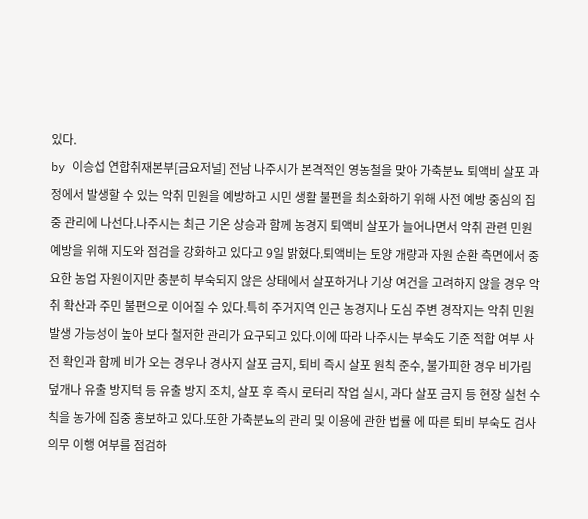있다.
by 이승섭 연합취재본부[금요저널] 전남 나주시가 본격적인 영농철을 맞아 가축분뇨 퇴액비 살포 과정에서 발생할 수 있는 악취 민원을 예방하고 시민 생활 불편을 최소화하기 위해 사전 예방 중심의 집중 관리에 나선다.나주시는 최근 기온 상승과 함께 농경지 퇴액비 살포가 늘어나면서 악취 관련 민원 예방을 위해 지도와 점검을 강화하고 있다고 9일 밝혔다.퇴액비는 토양 개량과 자원 순환 측면에서 중요한 농업 자원이지만 충분히 부숙되지 않은 상태에서 살포하거나 기상 여건을 고려하지 않을 경우 악취 확산과 주민 불편으로 이어질 수 있다.특히 주거지역 인근 농경지나 도심 주변 경작지는 악취 민원 발생 가능성이 높아 보다 철저한 관리가 요구되고 있다.이에 따라 나주시는 부숙도 기준 적합 여부 사전 확인과 함께 비가 오는 경우나 경사지 살포 금지, 퇴비 즉시 살포 원칙 준수, 불가피한 경우 비가림 덮개나 유출 방지턱 등 유출 방지 조치, 살포 후 즉시 로터리 작업 실시, 과다 살포 금지 등 현장 실천 수칙을 농가에 집중 홍보하고 있다.또한 가축분뇨의 관리 및 이용에 관한 법률 에 따른 퇴비 부숙도 검사 의무 이행 여부를 점검하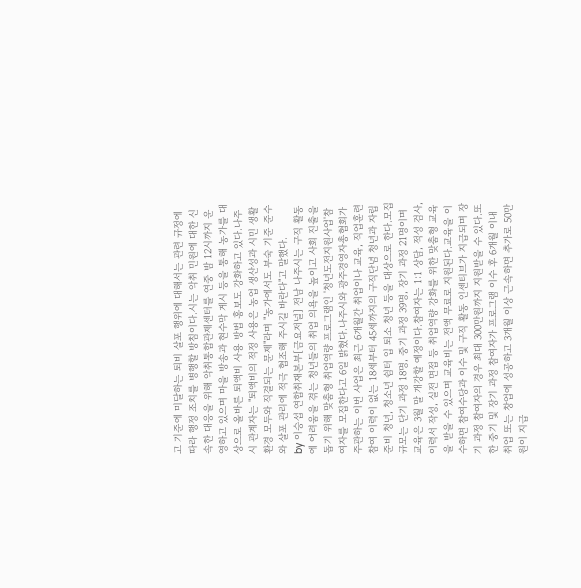고 기준에 미달하는 퇴비 살포 행위에 대해서는 관련 규정에 따라 행정 조치를 병행할 방침이다.시는 악취 민원에 대한 신속한 대응을 위해 악취통합관제센터를 연중 밤 12시까지 운영하고 있으며 마을 방송과 현수막 게시 등을 통해 농가를 대상으로 올바른 퇴액비 사용 방법 홍보도 강화하고 있다.나주시 관계자는 "퇴액비의 적정 사용은 농업 생산성과 시민 생활환경 모두와 직결되는 문제"라며 "농가에서도 부숙 기준 준수와 살포 관리에 적극 협조해 주시길 바란다"고 말했다.
by 이승섭 연합취재본부[금요저널] 전남 나주시는 구직 활동에 어려움을 겪는 청년들의 취업 의욕을 높이고 사회 진출을 돕기 위해 맞춤형 취업역량 프로그램인 '청년도전지원사업'참여자를 모집한다고 6일 밝혔다.나주시와 광주경영자총협회가 주관하는 이번 사업은 최근 6개월간 취업이나 교육, 직업훈련 참여 이력이 없는 18세부터 45세까지의 구직단념 청년과 자립준비 청년, 청소년 쉼터 입 퇴소 청년 등을 대상으로 한다.모집 규모는 단기 과정 18명, 중기 과정 39명, 장기 과정 21명이며 교육은 3월 말 개강할 예정이다.참여자는 1:1 상담, 적성 검사, 이력서 작성, 실전 면접 등 취업역량 강화를 위한 맞춤형 교육을 받을 수 있으며 교육비는 전액 무료로 지원된다.교육을 이수하면 참여수당과 이수 및 구직 활동 인센티브가 지급되며 장기 과정 참여자의 경우 최대 300만원까지 지원받을 수 있다.또한 중기 및 장기 과정 참여자가 프로그램 이수 후 6개월 이내 취업 또는 창업에 성공하고 3개월 이상 근속하면 추가로 50만원이 지급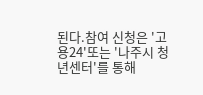된다.참여 신청은 '고용24'또는 '나주시 청년센터'를 통해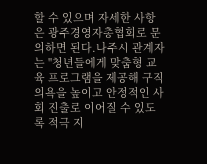할 수 있으며 자세한 사항은 광주경영자총협회로 문의하면 된다.나주시 관계자는 "청년들에게 맞춤형 교육 프로그램을 제공해 구직 의욕을 높이고 안정적인 사회 진출로 이어질 수 있도록 적극 지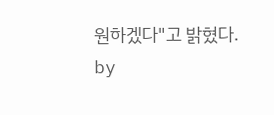원하겠다"고 밝혔다.
by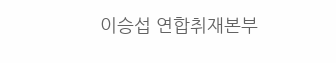이승섭 연합취재본부